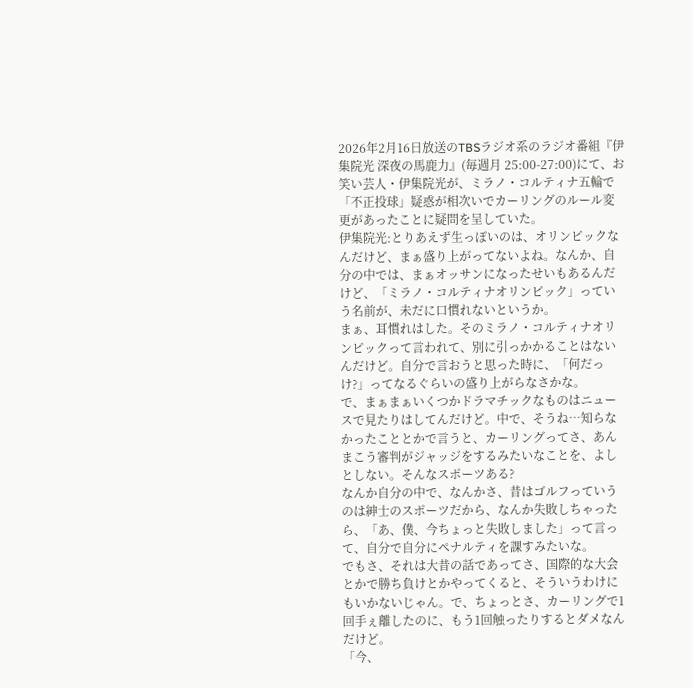2026年2月16日放送のTBSラジオ系のラジオ番組『伊集院光 深夜の馬鹿力』(毎週月 25:00-27:00)にて、お笑い芸人・伊集院光が、ミラノ・コルティナ五輪で「不正投球」疑惑が相次いでカーリングのルール変更があったことに疑問を呈していた。
伊集院光:とりあえず生っぽいのは、オリンピックなんだけど、まぁ盛り上がってないよね。なんか、自分の中では、まぁオッサンになったせいもあるんだけど、「ミラノ・コルティナオリンピック」っていう名前が、未だに口慣れないというか。
まぁ、耳慣れはした。そのミラノ・コルティナオリンピックって言われて、別に引っかかることはないんだけど。自分で言おうと思った時に、「何だっけ?」ってなるぐらいの盛り上がらなさかな。
で、まぁまぁいくつかドラマチックなものはニュースで見たりはしてんだけど。中で、そうね…知らなかったこととかで言うと、カーリングってさ、あんまこう審判がジャッジをするみたいなことを、よしとしない。そんなスポーツある?
なんか自分の中で、なんかさ、昔はゴルフっていうのは紳士のスポーツだから、なんか失敗しちゃったら、「あ、僕、今ちょっと失敗しました」って言って、自分で自分にペナルティを課すみたいな。
でもさ、それは大昔の話であってさ、国際的な大会とかで勝ち負けとかやってくると、そういうわけにもいかないじゃん。で、ちょっとさ、カーリングで1回手ぇ離したのに、もう1回触ったりするとダメなんだけど。
「今、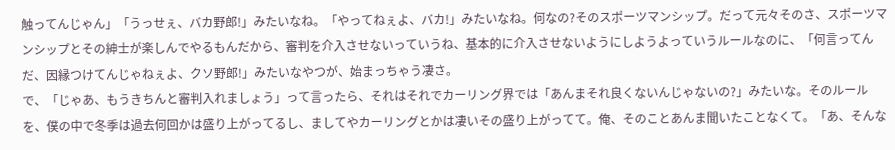触ってんじゃん」「うっせぇ、バカ野郎!」みたいなね。「やってねぇよ、バカ!」みたいなね。何なの?そのスポーツマンシップ。だって元々そのさ、スポーツマンシップとその紳士が楽しんでやるもんだから、審判を介入させないっていうね、基本的に介入させないようにしようよっていうルールなのに、「何言ってんだ、因縁つけてんじゃねぇよ、クソ野郎!」みたいなやつが、始まっちゃう凄さ。
で、「じゃあ、もうきちんと審判入れましょう」って言ったら、それはそれでカーリング界では「あんまそれ良くないんじゃないの?」みたいな。そのルールを、僕の中で冬季は過去何回かは盛り上がってるし、ましてやカーリングとかは凄いその盛り上がってて。俺、そのことあんま聞いたことなくて。「あ、そんな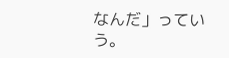なんだ」っていう。